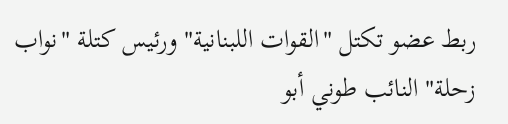ربط عضو تكتل "القوات اللبنانية" ورئيس كتلة "نواب زحلة" النائب طوني أبو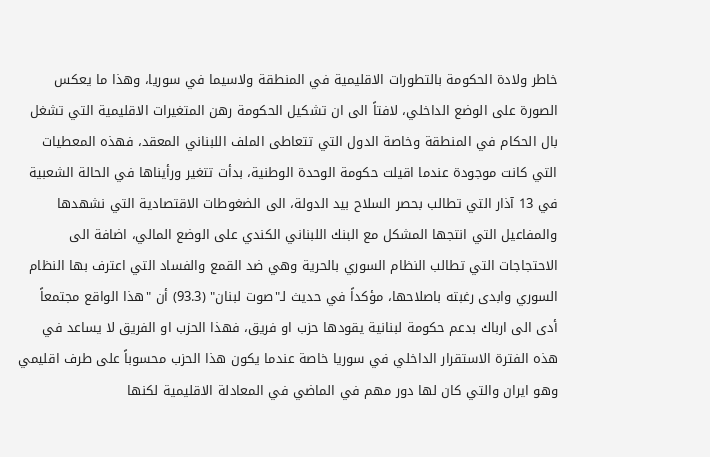خاطر ولادة الحكومة بالتطورات الاقليمية في المنطقة ولاسيما في سوريا، وهذا ما يعكس الصورة على الوضع الداخلي، لافتاً الى ان تشكيل الحكومة رهن المتغيرات الاقليمية التي تشغل بال الحكام في المنطقة وخاصة الدول التي تتعاطى الملف اللبناني المعقد، فهذه المعطيات التي كانت موجودة عندما اقيلت حكومة الوحدة الوطنية، بدأت تتغير ورأيناها في الحالة الشعبية في 13 آذار التي تطالب بحصر السلاح بيد الدولة، الى الضغوطات الاقتصادية التي نشهدها والمفاعيل التي انتجها المشكل مع البنك اللبناني الكندي على الوضع المالي، اضافة الى الاحتجاجات التي تطالب النظام السوري بالحرية وهي ضد القمع والفساد التي اعترف بها النظام السوري وابدى رغبته باصلاحها، مؤكداً في حديث لـ"صوت لبنان" (93.3) أن "هذا الواقع مجتمعاً أدى الى ارباك بدعم حكومة لبنانية يقودها حزب او فريق، فهذا الحزب او الفريق لا يساعد في هذه الفترة الاستقرار الداخلي في سوريا خاصة عندما يكون هذا الحزب محسوباً على طرف اقليمي وهو ايران والتي كان لها دور مهم في الماضي في المعادلة الاقليمية لكنها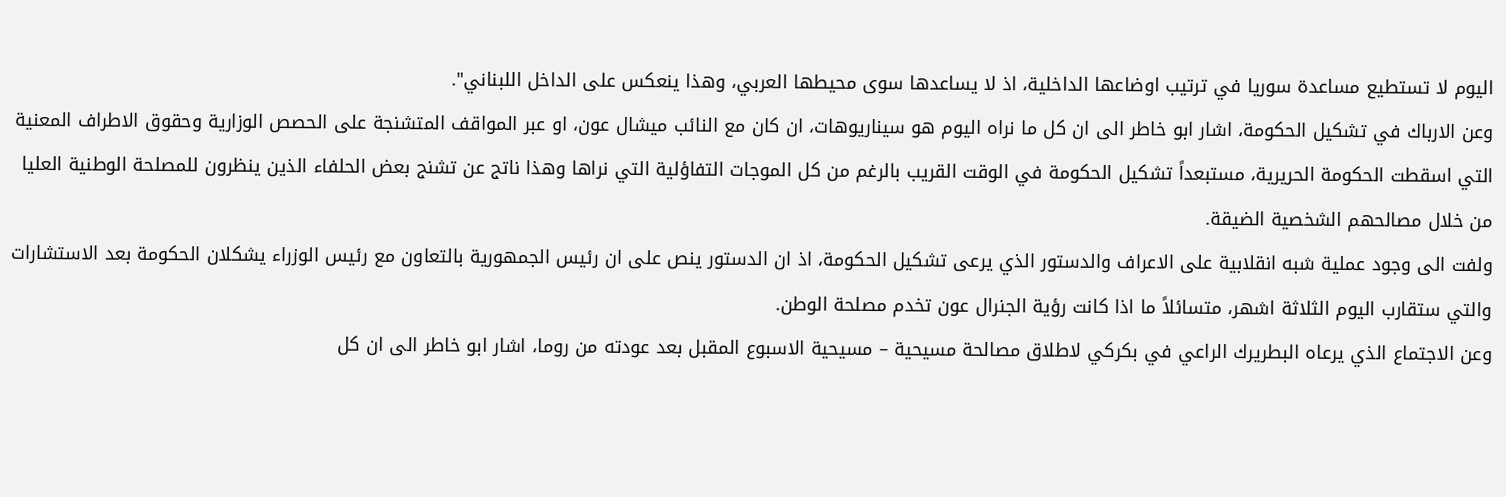اليوم لا تستطيع مساعدة سوريا في ترتيب اوضاعها الداخلية، اذ لا يساعدها سوى محيطها العربي، وهذا ينعكس على الداخل اللبناني".
وعن الارباك في تشكيل الحكومة، اشار ابو خاطر الى ان كل ما نراه اليوم هو سيناريوهات، ان كان مع النائب ميشال عون، او عبر المواقف المتشنجة على الحصص الوزارية وحقوق الاطراف المعنية التي اسقطت الحكومة الحريرية، مستبعداً تشكيل الحكومة في الوقت القريب بالرغم من كل الموجات التفاؤلية التي نراها وهذا ناتج عن تشنج بعض الحلفاء الذين ينظرون للمصلحة الوطنية العليا من خلال مصالحهم الشخصية الضيقة.
ولفت الى وجود عملية شبه انقلابية على الاعراف والدستور الذي يرعى تشكيل الحكومة، اذ ان الدستور ينص على ان رئيس الجمهورية بالتعاون مع رئيس الوزراء يشكلان الحكومة بعد الاستشارات والتي ستقارب اليوم الثلاثة اشهر، متسائلاً ما اذا كانت رؤية الجنرال عون تخدم مصلحة الوطن.
وعن الاجتماع الذي يرعاه البطريرك الراعي في بكركي لاطلاق مصالحة مسيحية – مسيحية الاسبوع المقبل بعد عودته من روما، اشار ابو خاطر الى ان كل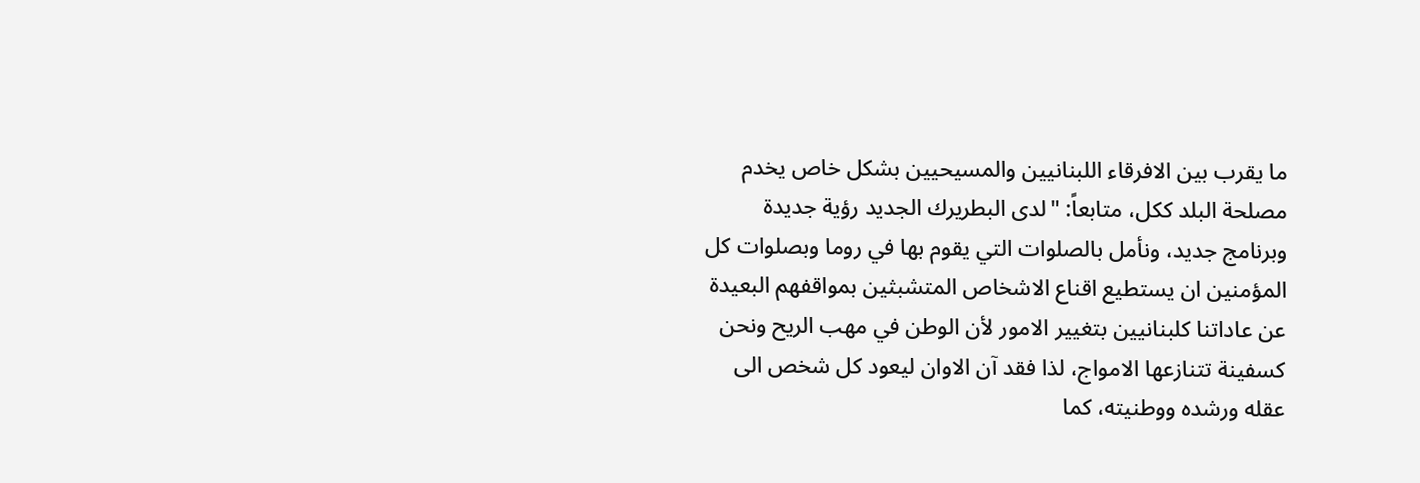ما يقرب بين الافرقاء اللبنانيين والمسيحيين بشكل خاص يخدم مصلحة البلد ككل، متابعاً: "لدى البطريرك الجديد رؤية جديدة وبرنامج جديد، ونأمل بالصلوات التي يقوم بها في روما وبصلوات كل المؤمنين ان يستطيع اقناع الاشخاص المتشبثين بمواقفهم البعيدة عن عاداتنا كلبنانيين بتغيير الامور لأن الوطن في مهب الريح ونحن كسفينة تتنازعها الامواج، لذا فقد آن الاوان ليعود كل شخص الى عقله ورشده ووطنيته، كما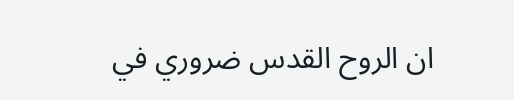ان الروح القدس ضروري في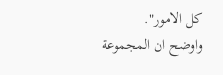كل الامور".
واوضح ان المجموعة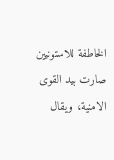الخاطفة للاستونيين صارت بيد القوى الامنية، ويقال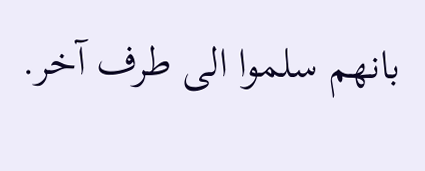بانهم سلموا الى طرف آخر.